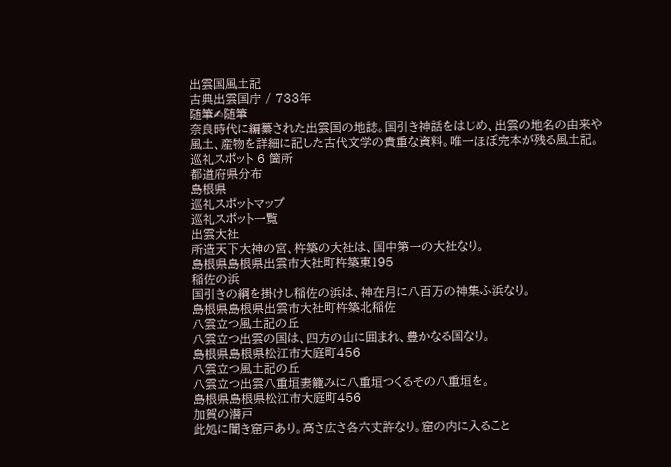出雲国風土記
古典出雲国庁 / 733年
随筆✍随筆
奈良時代に編纂された出雲国の地誌。国引き神話をはじめ、出雲の地名の由来や風土、産物を詳細に記した古代文学の貴重な資料。唯一ほぼ完本が残る風土記。
巡礼スポット 6 箇所
都道府県分布
島根県
巡礼スポットマップ
巡礼スポット一覧
出雲大社
所造天下大神の宮、杵築の大社は、国中第一の大社なり。
島根県島根県出雲市大社町杵築東195
稲佐の浜
国引きの綱を掛けし稲佐の浜は、神在月に八百万の神集ふ浜なり。
島根県島根県出雲市大社町杵築北稲佐
八雲立つ風土記の丘
八雲立つ出雲の国は、四方の山に囲まれ、豊かなる国なり。
島根県島根県松江市大庭町456
八雲立つ風土記の丘
八雲立つ出雲八重垣妻籠みに八重垣つくるその八重垣を。
島根県島根県松江市大庭町456
加賀の潜戸
此処に闇き窟戸あり。高さ広さ各六丈許なり。窟の内に入ること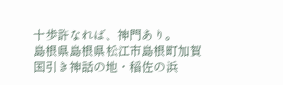十歩許なれば、神門あり。
島根県島根県松江市島根町加賀
国引き神話の地・稲佐の浜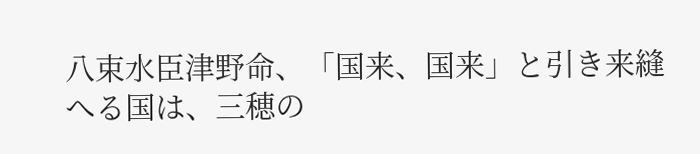八束水臣津野命、「国来、国来」と引き来縫へる国は、三穂の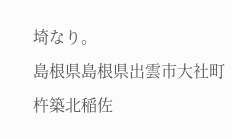埼なり。
島根県島根県出雲市大社町杵築北稲佐